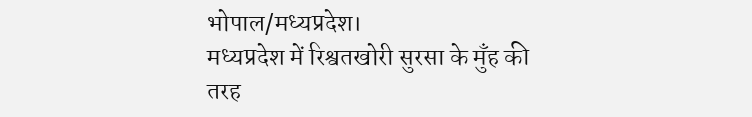भोपाल/मध्यप्रदेश।
मध्यप्रदेश में रिश्वतखोरी सुरसा के मुँह की तरह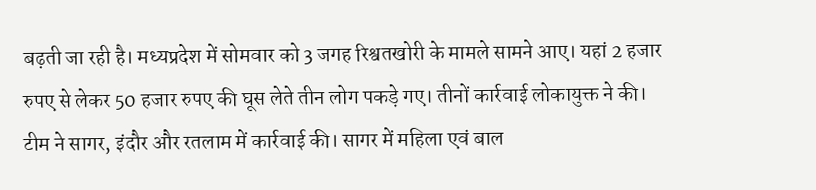बढ़ती जा रही है। मध्यप्रदेश में सोमवार को 3 जगह रिश्वतखोरी के मामले सामने आए। यहां 2 हजार रुपए से लेकर 50 हजार रुपए की घूस लेते तीन लोग पकड़े गए। तीनों कार्रवाई लोकायुक्त ने की। टीम ने सागर, इंदौर और रतलाम में कार्रवाई की। सागर में महिला एवं बाल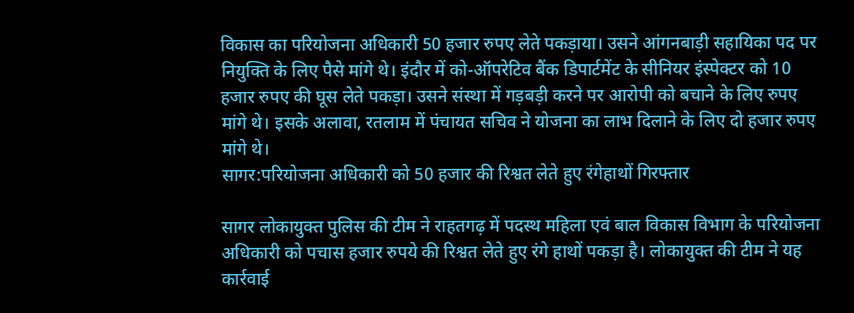विकास का परियोजना अधिकारी 50 हजार रुपए लेते पकड़ाया। उसने आंगनबाड़ी सहायिका पद पर नियुक्ति के लिए पैसे मांगे थे। इंदौर में को-ऑपरेटिव बैंक डिपार्टमेंट के सीनियर इंस्पेक्टर को 10 हजार रुपए की घूस लेते पकड़ा। उसने संस्था में गड़बड़ी करने पर आरोपी को बचाने के लिए रुपए मांगे थे। इसके अलावा, रतलाम में पंचायत सचिव ने योजना का लाभ दिलाने के लिए दो हजार रुपए मांगे थे।
सागर:परियोजना अधिकारी को 50 हजार की रिश्वत लेते हुए रंगेहाथों गिरफ्तार

सागर लोकायुक्त पुलिस की टीम ने राहतगढ़ में पदस्थ महिला एवं बाल विकास विभाग के परियोजना अधिकारी को पचास हजार रुपये की रिश्वत लेते हुए रंगे हाथों पकड़ा है। लोकायुक्त की टीम ने यह कार्रवाई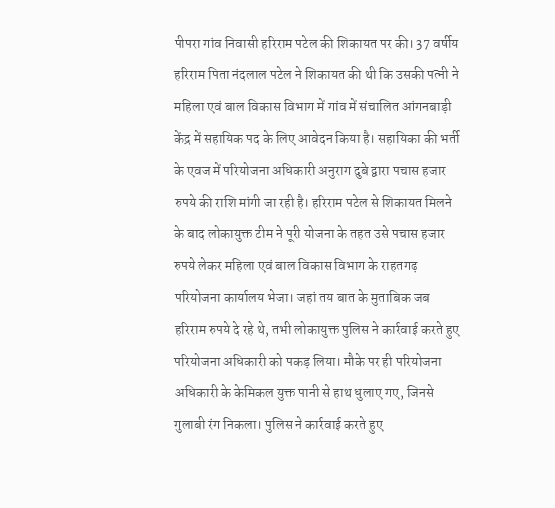पीपरा गांव निवासी हरिराम पटेल की शिकायत पर की। 37 वर्षीय हरिराम पिता नंदलाल पटेल ने शिकायत की थी कि उसकी पत्नी ने महिला एवं बाल विकास विभाग में गांव में संचालित आंगनबाड़ी केंद्र में सहायिक पद के लिए आवेदन किया है। सहायिका की भर्ती के एवज में परियोजना अधिकारी अनुराग दुबे द्वारा पचास हजार रुपये की राशि मांगी जा रही है। हरिराम पटेल से शिकायत मिलने के बाद लोकायुक्त टीम ने पूरी योजना के तहत उसे पचास हजार रुपये लेकर महिला एवं बाल विकास विभाग के राहतगढ़ परियोजना कार्यालय भेजा। जहां तय बात के मुताबिक जब हरिराम रुपये दे रहे थे, तभी लोकायुक्त पुलिस ने कार्रवाई करते हुए परियोजना अधिकारी को पकड़ लिया। मौके पर ही परियोजना अधिकारी के केमिकल युक्त पानी से हाथ धुलाए गए, जिनसे गुलाबी रंग निकला। पुलिस ने कार्रवाई करते हुए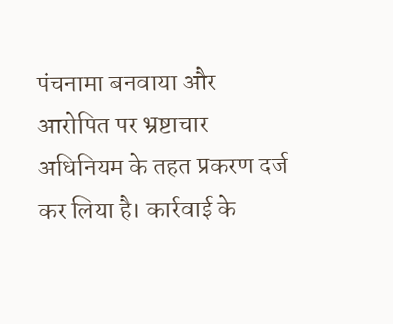पंचनामा बनवाया और आरोपित पर भ्रष्टाचार अधिनियम के तहत प्रकरण दर्ज कर लिया है। कार्रवाई के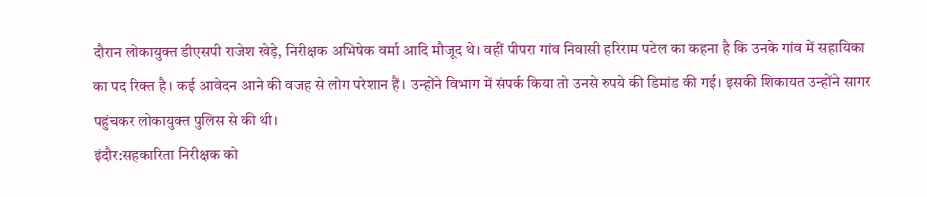दौरान लोकायुक्त डीएसपी राजेश खेड़े, निरीक्षक अभिषेक वर्मा आदि मौजूद थे। वहीं पीपरा गांव निवासी हरिराम पटेल का कहना है कि उनके गांव में सहायिका का पद रिक्त है। कई आवेदन आने की वजह से लोग परेशान हैं। उन्होंने विभाग में संपर्क किया तो उनसे रुपये की डिमांड की गई। इसकी शिकायत उन्होंने सागर पहुंचकर लोकायुक्त पुलिस से की थी।
इंदौर:सहकारिता निरीक्षक को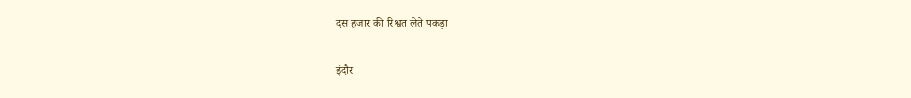दस हजार की रिश्वत लेते पकड़ा

इंदौर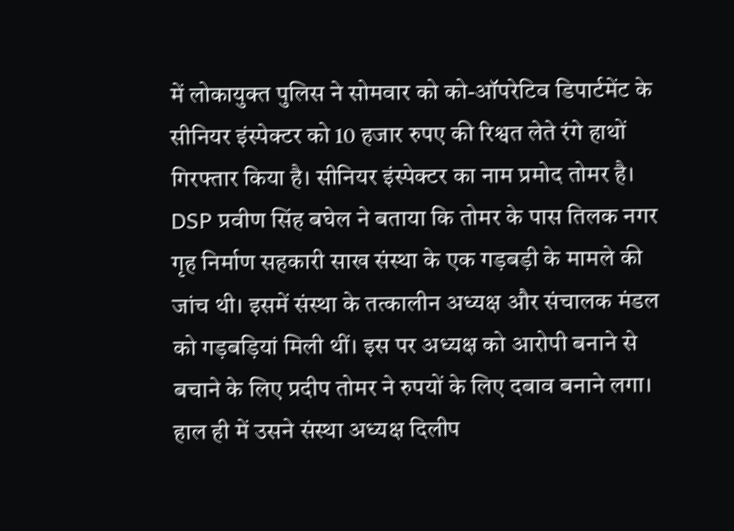में लोकायुक्त पुलिस ने सोमवार को को-ऑपरेटिव डिपार्टमेंट के सीनियर इंस्पेक्टर को 10 हजार रुपए की रिश्वत लेते रंगे हाथों गिरफ्तार किया है। सीनियर इंस्पेक्टर का नाम प्रमोद तोमर है। DSP प्रवीण सिंह बघेल ने बताया कि तोमर के पास तिलक नगर गृह निर्माण सहकारी साख संस्था के एक गड़बड़ी के मामले की जांच थी। इसमें संस्था के तत्कालीन अध्यक्ष और संचालक मंडल को गड़बड़ियां मिली थीं। इस पर अध्यक्ष को आरोपी बनाने से बचाने के लिए प्रदीप तोमर ने रुपयों के लिए दबाव बनाने लगा।
हाल ही में उसने संस्था अध्यक्ष दिलीप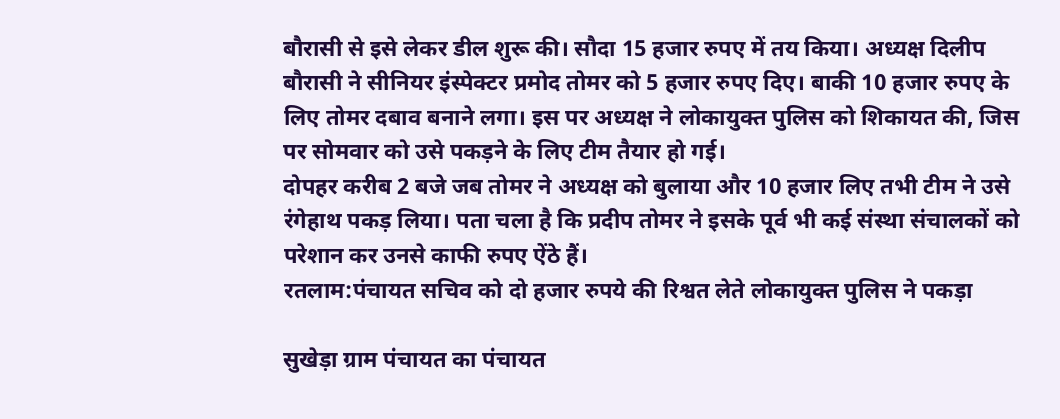बौरासी से इसे लेकर डील शुरू की। सौदा 15 हजार रुपए में तय किया। अध्यक्ष दिलीप बौरासी ने सीनियर इंस्पेक्टर प्रमोद तोमर को 5 हजार रुपए दिए। बाकी 10 हजार रुपए के लिए तोमर दबाव बनाने लगा। इस पर अध्यक्ष ने लोकायुक्त पुलिस को शिकायत की, जिस पर सोमवार को उसे पकड़ने के लिए टीम तैयार हो गई।
दोपहर करीब 2 बजे जब तोमर ने अध्यक्ष को बुलाया और 10 हजार लिए तभी टीम ने उसे रंगेहाथ पकड़ लिया। पता चला है कि प्रदीप तोमर ने इसके पूर्व भी कई संस्था संचालकों को परेशान कर उनसे काफी रुपए ऐंठे हैं।
रतलाम:पंचायत सचिव को दो हजार रुपये की रिश्वत लेते लोकायुक्त पुलिस ने पकड़ा

सुखेड़ा ग्राम पंचायत का पंचायत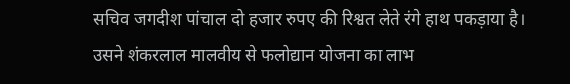सचिव जगदीश पांचाल दो हजार रुपए की रिश्वत लेते रंगे हाथ पकड़ाया है। उसने शंकरलाल मालवीय से फलोद्यान योजना का लाभ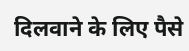दिलवाने के लिए पैसे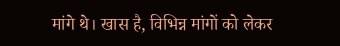मांगे थे। खास है, विभिन्न मांगों को लेकर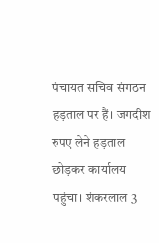पंचायत सचिव संगठन हड़ताल पर हैं। जगदीश रुपए लेने हड़ताल छोड़कर कार्यालय पहुंचा। शंकरलाल 3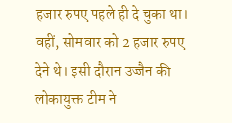हजार रुपए पहले ही दे चुका था। वहीं, सोमवार को 2 हजार रुपए देने थे। इसी दौरान उज्जैन की लोकायुक्त टीम ने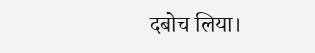दबोच लिया।